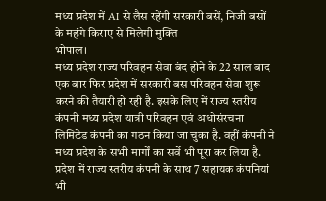मध्य प्रदेश में AI से लैस रहेंगी सरकारी बसें, निजी बसों के महंगे किराए से मिलेगी मुक्ति
भोपाल।
मध्य प्रदेश राज्य परिवहन सेवा बंद होने के 22 साल बाद एक बार फिर प्रदेश में सरकारी बस परिवहन सेवा शुरू करने की तैयारी हो रही है. इसके लिए में राज्य स्तरीय कंपनी मध्य प्रदेश यात्री परिवहन एवं अधोसंरचना लिमिटेड कंपनी का गठन किया जा चुका है. वहीं कंपनी ने मध्य प्रदेश के सभी मार्गों का सर्वे भी पूरा कर लिया है. प्रदेश में राज्य स्तरीय कंपनी के साथ 7 सहायक कंपनियां भी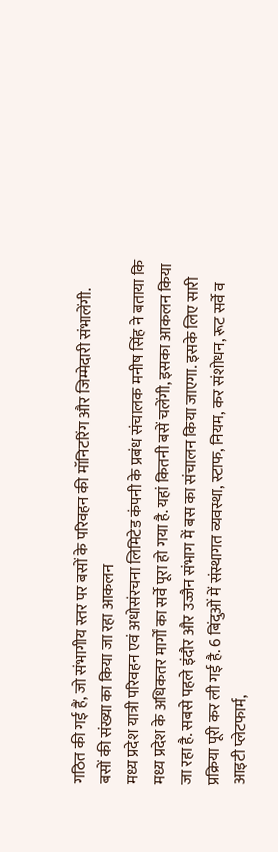गठित की गई हैं, जो संभागीय स्तर पर बसों के परिवहन की मॉनिटरिंग और जिम्मेदारी संभालेंगी.
बसों की संख्या का किया जा रहा आकलन
मध्य प्रदेश यात्री परिवहन एवं अधोसंरचना लिमिटेड कंपनी के प्रबंध संचालक मनीष सिंह ने बताया कि मध्य प्रदेश के अधिकतर मार्गों का सर्वे पूरा हो गया है. यहां कितनी बसें चलेंगी, इसका आकलन किया जा रहा है. सबसे पहले इंदौर और उज्जैन संभाग में बस का संचालन किया जाएगा. इसके लिए सारी प्रक्रिया पूरी कर ली गई है. 6 बिंदुओं में संस्थागत व्यवस्था, स्टाफ, नियम, कर संशोधन, रूट सर्वे व आइटी प्लेटफार्म,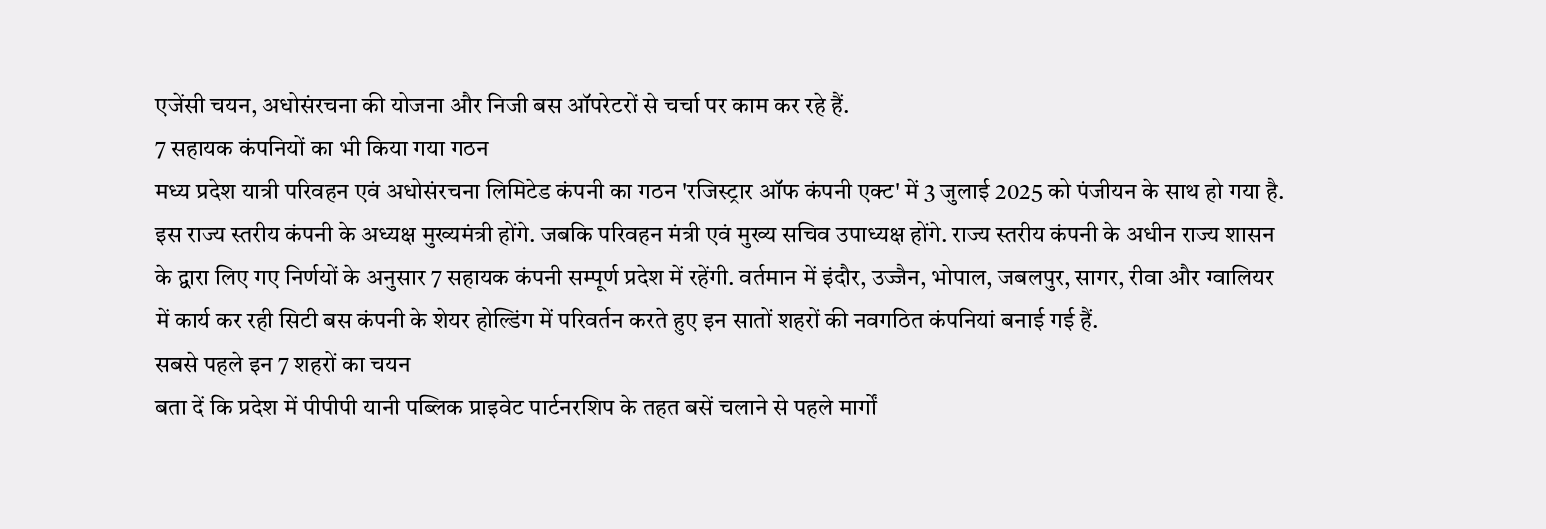एजेंसी चयन, अधोसंरचना की योजना और निजी बस ऑपरेटरों से चर्चा पर काम कर रहे हैं.
7 सहायक कंपनियों का भी किया गया गठन
मध्य प्रदेश यात्री परिवहन एवं अधोसंरचना लिमिटेड कंपनी का गठन 'रजिस्ट्रार ऑफ कंपनी एक्ट' में 3 जुलाई 2025 को पंजीयन के साथ हो गया है. इस राज्य स्तरीय कंपनी के अध्यक्ष मुख्यमंत्री होंगे. जबकि परिवहन मंत्री एवं मुख्य सचिव उपाध्यक्ष होंगे. राज्य स्तरीय कंपनी के अधीन राज्य शासन के द्वारा लिए गए निर्णयों के अनुसार 7 सहायक कंपनी सम्पूर्ण प्रदेश में रहेंगी. वर्तमान में इंदौर, उज्जैन, भोपाल, जबलपुर, सागर, रीवा और ग्वालियर में कार्य कर रही सिटी बस कंपनी के शेयर होल्डिंग में परिवर्तन करते हुए इन सातों शहरों की नवगठित कंपनियां बनाई गई हैं.
सबसे पहले इन 7 शहरों का चयन
बता दें कि प्रदेश में पीपीपी यानी पब्लिक प्राइवेट पार्टनरशिप के तहत बसें चलाने से पहले मार्गों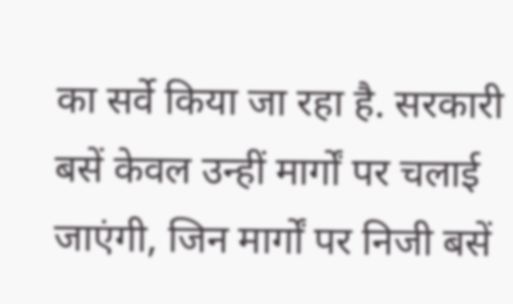का सर्वे किया जा रहा है. सरकारी बसें केवल उन्हीं मार्गों पर चलाई जाएंगी, जिन मार्गों पर निजी बसें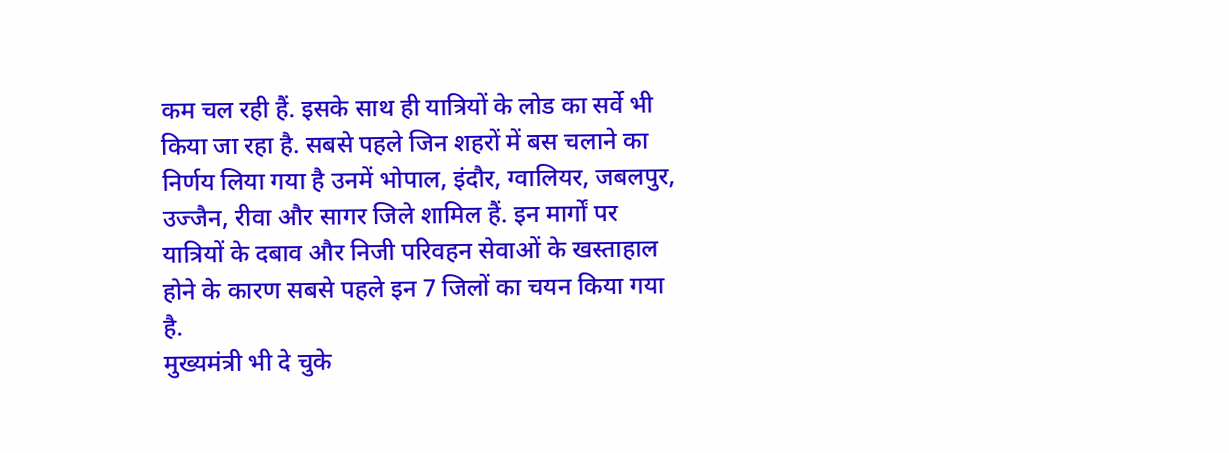कम चल रही हैं. इसके साथ ही यात्रियों के लोड का सर्वे भी किया जा रहा है. सबसे पहले जिन शहरों में बस चलाने का निर्णय लिया गया है उनमें भोपाल, इंदौर, ग्वालियर, जबलपुर, उज्जैन, रीवा और सागर जिले शामिल हैं. इन मार्गों पर यात्रियों के दबाव और निजी परिवहन सेवाओं के खस्ताहाल होने के कारण सबसे पहले इन 7 जिलों का चयन किया गया है.
मुख्यमंत्री भी दे चुके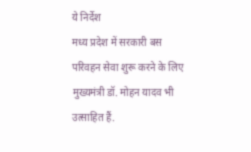ये निर्देश
मध्य प्रदेश में सरकारी बस परिवहन सेवा शुरू करने के लिए मुख्यमंत्री डॉ. मोहन यादव भी उत्साहित हैं.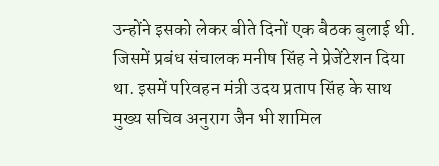उन्होंने इसको लेकर बीते दिनों एक बैठक बुलाई थी. जिसमें प्रबंध संचालक मनीष सिंह ने प्रेजेंटेशन दिया था. इसमें परिवहन मंत्री उदय प्रताप सिंह के साथ मुख्य सचिव अनुराग जैन भी शामिल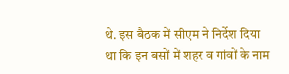थे. इस बैठक में सीएम ने निर्देश दिया था कि इन बसों में शहर व गांवों के नाम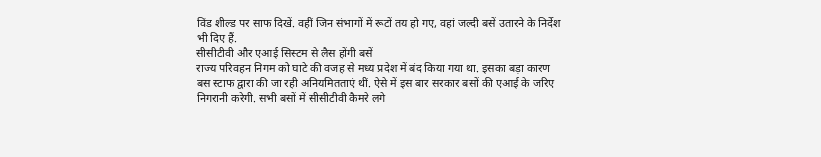विंड शील्ड पर साफ दिखें. वहीं जिन संभागों में रूटों तय हो गए, वहां जल्दी बसें उतारने के निर्देश भी दिए हैं.
सीसीटीवी और एआई सिस्टम से लैस होंगी बसें
राज्य परिवहन निगम को घाटे की वजह से मध्य प्रदेश में बंद किया गया था. इसका बड़ा कारण बस स्टाफ द्वारा की जा रही अनियमितताएं थीं. ऐसे में इस बार सरकार बसों की एआई के जरिए निगरानी करेगी. सभी बसों में सीसीटीवी कैमरे लगे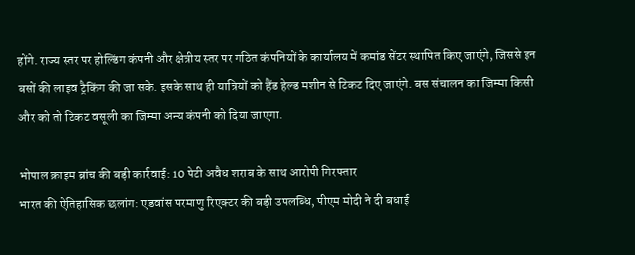होंगे. राज्य स्तर पर होल्डिंग कंपनी और क्षेत्रीय स्तर पर गठित कंपनियों के कार्यालय में कमांड सेंटर स्थापित किए जाएंगे, जिससे इन बसों की लाइव ट्रैकिंग की जा सके. इसके साथ ही यात्रियों को हैंड हेल्ड मशीन से टिकट दिए जाएंगे. बस संचालन का जिम्मा किसी और को तो टिकट वसूली का जिम्मा अन्य कंपनी को दिया जाएगा.

भोपाल क्राइम ब्रांच की बड़ी कार्रवाई: 10 पेटी अवैध शराब के साथ आरोपी गिरफ्तार
भारत की ऐतिहासिक छलांग: एडवांस परमाणु रिएक्टर की बड़ी उपलब्धि, पीएम मोदी ने दी बधाई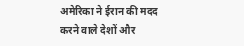अमेरिका ने ईरान की मदद करने वाले देशों और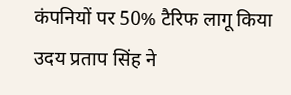कंपनियों पर 50% टैरिफ लागू किया
उदय प्रताप सिंह ने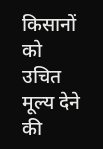किसानों को उचित मूल्य देने की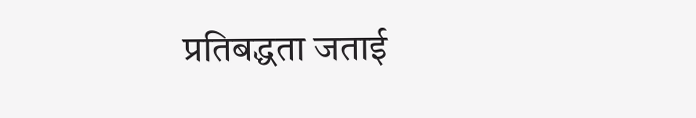प्रतिबद्धता जताई